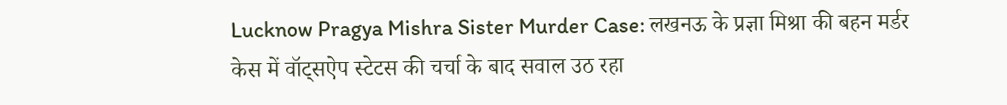Lucknow Pragya Mishra Sister Murder Case: लखनऊ के प्रज्ञा मिश्रा की बहन मर्डर केस में वॉट्सऐप स्टेटस की चर्चा के बाद सवाल उठ रहा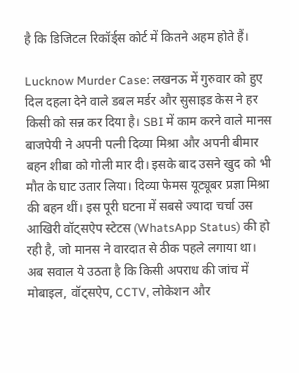है कि डिजिटल रिकॉर्ड्स कोर्ट में कितने अहम होते हैं।

Lucknow Murder Case: लखनऊ में गुरुवार को हुए दिल दहला देने वाले डबल मर्डर और सुसाइड केस ने हर किसी को सन्न कर दिया है। SBI में काम करने वाले मानस बाजपेयी ने अपनी पत्नी दिव्या मिश्रा और अपनी बीमार बहन शीबा को गोली मार दी। इसके बाद उसने खुद को भी मौत के घाट उतार लिया। दिव्या फेमस यूट्यूबर प्रज्ञा मिश्रा की बहन थीं। इस पूरी घटना में सबसे ज्यादा चर्चा उस आखिरी वॉट्सऐप स्टेटस (WhatsApp Status) की हो रही है, जो मानस ने वारदात से ठीक पहले लगाया था। अब सवाल ये उठता है कि किसी अपराध की जांच में मोबाइल, वॉट्सऐप, CCTV, लोकेशन और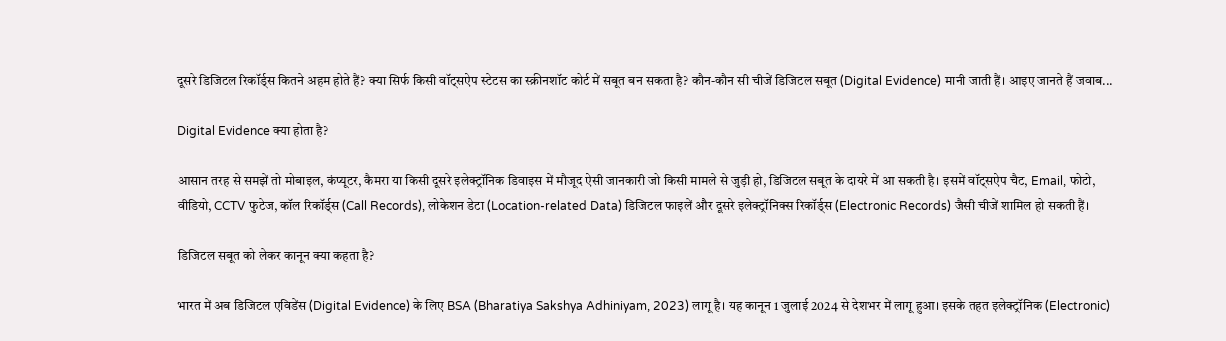दूसरे डिजिटल रिकॉर्ड्स कितने अहम होते हैं? क्या सिर्फ किसी वॉट्सऐप स्टेटस का स्क्रीनशॉट कोर्ट में सबूत बन सकता है? कौन-कौन सी चीजें डिजिटल सबूत (Digital Evidence) मानी जाती हैं। आइए जानते हैं जवाब...

Digital Evidence क्या होता है?

आसान तरह से समझें तो मोबाइल, कंप्यूटर, कैमरा या किसी दूसरे इलेक्ट्रॉनिक डिवाइस में मौजूद ऐसी जानकारी जो किसी मामले से जुड़ी हो, डिजिटल सबूत के दायरे में आ सकती है। इसमें वॉट्सऐप चैट, Email, फोटो, वीडियो, CCTV फुटेज, कॉल रिकॉर्ड्स (Call Records), लोकेशन डेटा (Location-related Data) डिजिटल फाइलें और दूसरे इलेक्ट्रॉनिक्स रिकॉर्ड्स (Electronic Records) जैसी चीजें शामिल हो सकती हैं।

डिजिटल सबूत को लेकर कानून क्या कहता है?

भारत में अब डिजिटल एविडेंस (Digital Evidence) के लिए BSA (Bharatiya Sakshya Adhiniyam, 2023) लागू है। यह कानून 1 जुलाई 2024 से देशभर में लागू हुआ। इसके तहत इलेक्ट्रॉनिक (Electronic)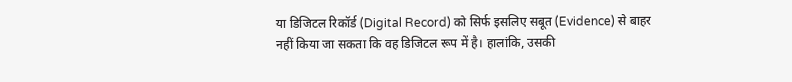या डिजिटल रिकॉर्ड (Digital Record) को सिर्फ इसलिए सबूत (Evidence) से बाहर नहीं किया जा सकता कि वह डिजिटल रूप में है। हालांकि, उसकी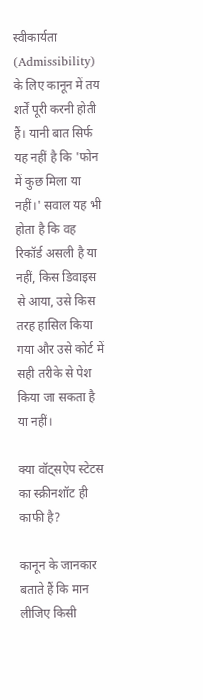स्वीकार्यता (Admissibility) के लिए कानून में तय शर्तें पूरी करनी होती हैं। यानी बात सिर्फ यह नहीं है कि 'फोन में कुछ मिला या नहीं।' सवाल यह भी होता है कि वह रिकॉर्ड असली है या नहीं, किस डिवाइस से आया, उसे किस तरह हासिल किया गया और उसे कोर्ट में सही तरीके से पेश किया जा सकता है या नहीं।

क्या वॉट्सऐप स्टेटस का स्क्रीनशॉट ही काफी है?

कानून के जानकार बताते हैं कि मान लीजिए किसी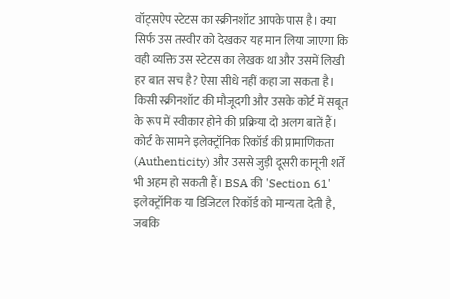वॉट्सऐप स्टेटस का स्क्रीनशॉट आपके पास है। क्या सिर्फ उस तस्वीर को देखकर यह मान लिया जाएगा कि वही व्यक्ति उस स्टेटस का लेखक था और उसमें लिखी हर बात सच है? ऐसा सीधे नहीं कहा जा सकता है। किसी स्क्रीनशॉट की मौजूदगी और उसके कोर्ट में सबूत के रूप में स्वीकार होने की प्रक्रिया दो अलग बातें हैं। कोर्ट के सामने इलेक्ट्रॉनिक रिकॉर्ड की प्रामाणिकता (Authenticity) और उससे जुड़ी दूसरी कानूनी शर्तें भी अहम हो सकती हैं। BSA की 'Section 61' इलेक्ट्रॉनिक या डिजिटल रिकॉर्ड को मान्यता देती है, जबकि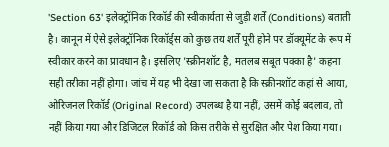'Section 63' इलेक्ट्रॉनिक रिकॉर्ड की स्वीकार्यता से जुड़ी शर्तें (Conditions) बताती है। कानून में ऐसे इलेक्ट्रॉनिक रिकॉर्ड्स को कुछ तय शर्तें पूरी होने पर डॉक्यूमेंट के रूप में स्वीकार करने का प्रावधान है। इसलिए 'स्क्रीनशॉट है, मतलब सबूत पक्का है' कहना सही तरीका नहीं होगा। जांच में यह भी देखा जा सकता है कि स्क्रीनशॉट कहां से आया, ओरिजनल रिकॉर्ड (Original Record) उपलब्ध है या नहीं, उसमें कोई बदलाव, तो नहीं किया गया और डिजिटल रिकॉर्ड को किस तरीके से सुरक्षित और पेश किया गया।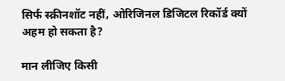सिर्फ स्क्रीनशॉट नहीं, ओरिजिनल डिजिटल रिकॉर्ड क्यों अहम हो सकता है?

मान लीजिए किसी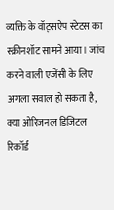व्यक्ति के वॉट्सऐप स्टेटस का स्क्रीनशॉट सामने आया। जांच करने वाली एजेंसी के लिए अगला सवाल हो सकता है, क्या ओरिजनल डिजिटल रिकॉर्ड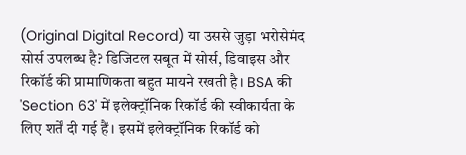(Original Digital Record) या उससे जुड़ा भरोसेमंद सोर्स उपलब्ध है? डिजिटल सबूत में सोर्स, डिवाइस और रिकॉर्ड की प्रामाणिकता बहुत मायने रखती है। BSA की 'Section 63' में इलेक्ट्रॉनिक रिकॉर्ड की स्वीकार्यता के लिए शर्तें दी गई हैं। इसमें इलेक्ट्रॉनिक रिकॉर्ड को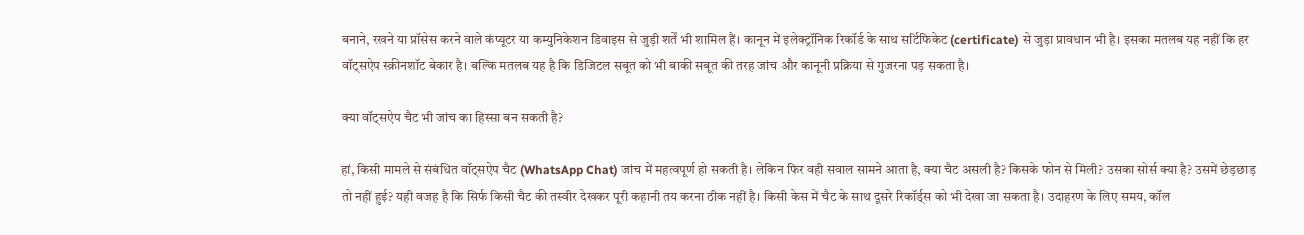बनाने, रखने या प्रॉसेस करने वाले कंप्यूटर या कम्युनिकेशन डिवाइस से जुड़ी शर्तें भी शामिल हैं। कानून में इलेक्ट्रॉनिक रिकॉर्ड के साथ सर्टिफिकेट (certificate) से जुड़ा प्रावधान भी है। इसका मतलब यह नहीं कि हर वॉट्सऐप स्क्रीनशॉट बेकार है। बल्कि मतलब यह है कि डिजिटल सबूत को भी बाकी सबूत की तरह जांच और कानूनी प्रक्रिया से गुजरना पड़ सकता है।

क्या वॉट्सऐप चैट भी जांच का हिस्सा बन सकती है?

हां, किसी मामले से संबंधित वॉट्सऐप चैट (WhatsApp Chat) जांच में महत्वपूर्ण हो सकती है। लेकिन फिर वही सवाल सामने आता है, क्या चैट असली है? किसके फोन से मिली? उसका सोर्स क्या है? उसमें छेड़छाड़ तो नहीं हुई? यही वजह है कि सिर्फ किसी चैट की तस्वीर देखकर पूरी कहानी तय करना ठीक नहीं है। किसी केस में चैट के साथ दूसरे रिकॉर्ड्स को भी देखा जा सकता है। उदाहरण के लिए समय, कॉल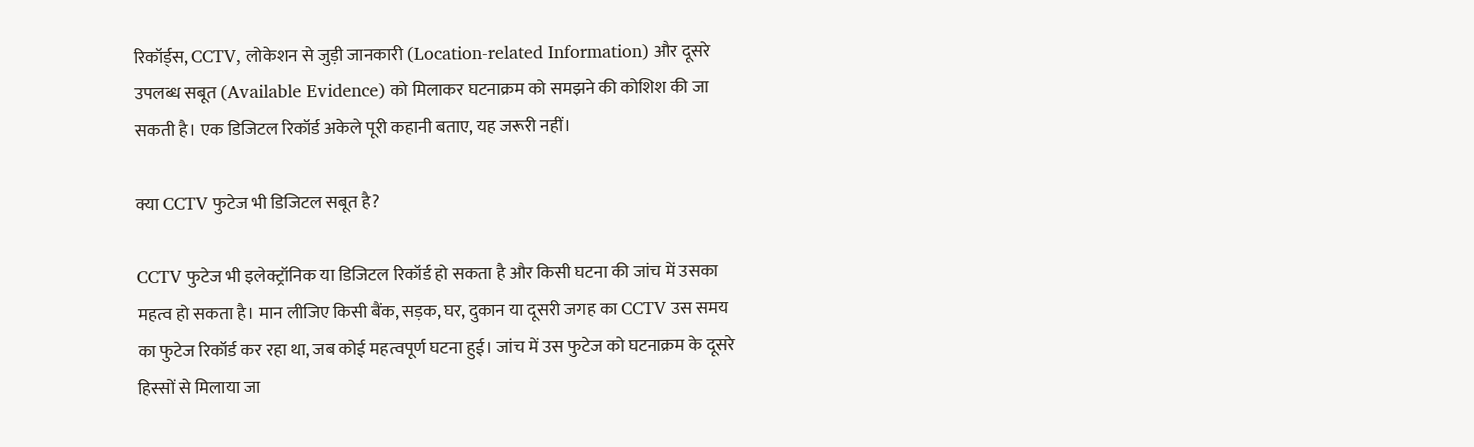रिकॉर्ड्स, CCTV, लोकेशन से जुड़ी जानकारी (Location-related Information) और दूसरे उपलब्ध सबूत (Available Evidence) को मिलाकर घटनाक्रम को समझने की कोशिश की जा सकती है। एक डिजिटल रिकॉर्ड अकेले पूरी कहानी बताए, यह जरूरी नहीं।

क्या CCTV फुटेज भी डिजिटल सबूत है?

CCTV फुटेज भी इलेक्ट्रॉनिक या डिजिटल रिकॉर्ड हो सकता है और किसी घटना की जांच में उसका महत्व हो सकता है। मान लीजिए किसी बैंक, सड़क, घर, दुकान या दूसरी जगह का CCTV उस समय का फुटेज रिकॉर्ड कर रहा था, जब कोई महत्वपूर्ण घटना हुई। जांच में उस फुटेज को घटनाक्रम के दूसरे हिस्सों से मिलाया जा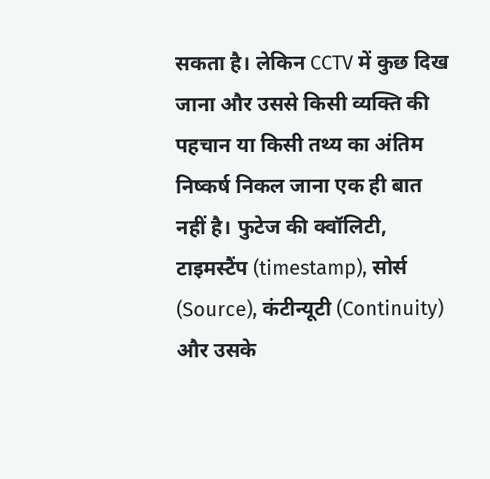सकता है। लेकिन CCTV में कुछ दिख जाना और उससे किसी व्यक्ति की पहचान या किसी तथ्य का अंतिम निष्कर्ष निकल जाना एक ही बात नहीं है। फुटेज की क्वॉलिटी, टाइमस्टैंप (timestamp), सोर्स (Source), कंटीन्यूटी (Continuity) और उसके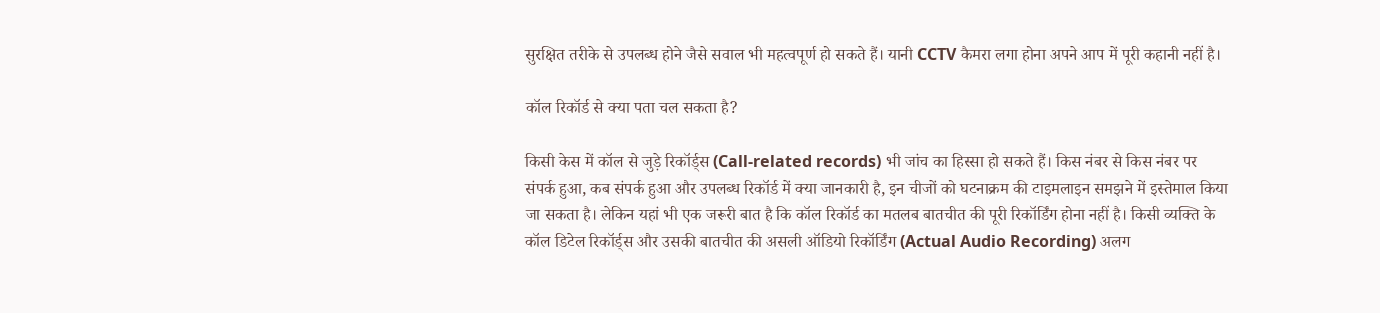सुरक्षित तरीके से उपलब्ध होने जैसे सवाल भी महत्वपूर्ण हो सकते हैं। यानी CCTV कैमरा लगा होना अपने आप में पूरी कहानी नहीं है।

कॉल रिकॉर्ड से क्या पता चल सकता है?

किसी केस में कॉल से जुड़े रिकॉर्ड्स (Call-related records) भी जांच का हिस्सा हो सकते हैं। किस नंबर से किस नंबर पर संपर्क हुआ, कब संपर्क हुआ और उपलब्ध रिकॉर्ड में क्या जानकारी है, इन चीजों को घटनाक्रम की टाइमलाइन समझने में इस्तेमाल किया जा सकता है। लेकिन यहां भी एक जरूरी बात है कि कॉल रिकॉर्ड का मतलब बातचीत की पूरी रिकॉर्डिंग होना नहीं है। किसी व्यक्ति के कॉल डिटेल रिकॉर्ड्स और उसकी बातचीत की असली ऑडियो रिकॉर्डिंग (Actual Audio Recording) अलग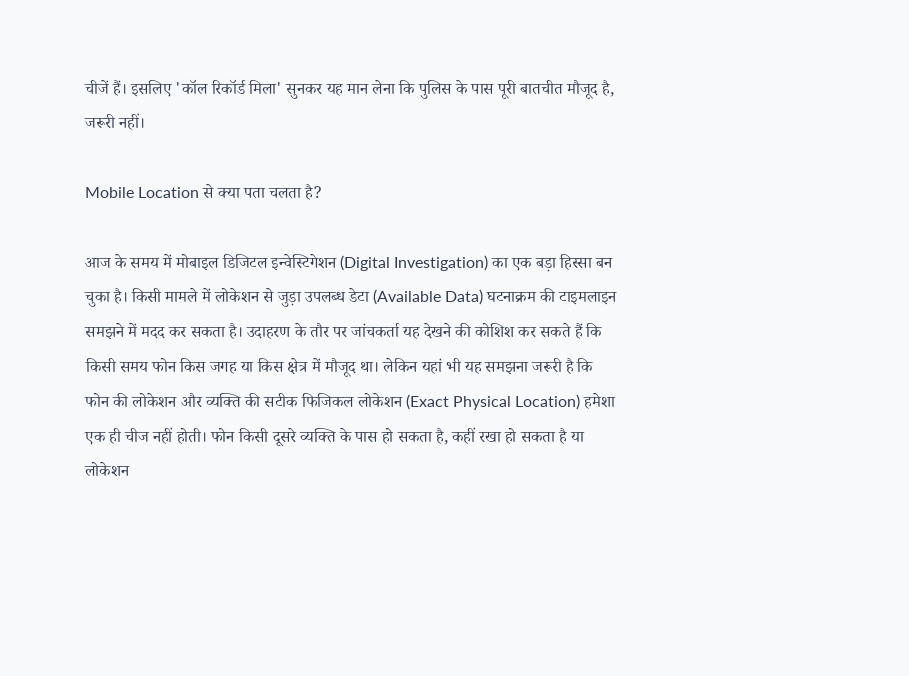चीजें हैं। इसलिए 'कॉल रिकॉर्ड मिला' सुनकर यह मान लेना कि पुलिस के पास पूरी बातचीत मौजूद है, जरूरी नहीं।

Mobile Location से क्या पता चलता है?

आज के समय में मोबाइल डिजिटल इन्वेस्टिगेशन (Digital Investigation) का एक बड़ा हिस्सा बन चुका है। किसी मामले में लोकेशन से जुड़ा उपलब्ध डेटा (Available Data) घटनाक्रम की टाइमलाइन समझने में मदद कर सकता है। उदाहरण के तौर पर जांचकर्ता यह देखने की कोशिश कर सकते हैं कि किसी समय फोन किस जगह या किस क्षेत्र में मौजूद था। लेकिन यहां भी यह समझना जरूरी है कि फोन की लोकेशन और व्यक्ति की सटीक फिजिकल लोकेशन (Exact Physical Location) हमेशा एक ही चीज नहीं होती। फोन किसी दूसरे व्यक्ति के पास हो सकता है, कहीं रखा हो सकता है या लोकेशन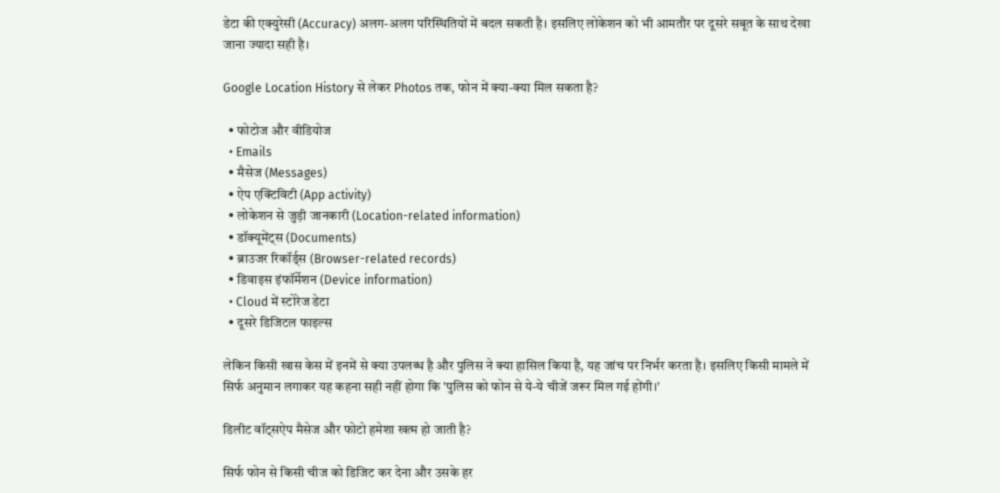डेटा की एक्युरेसी (Accuracy) अलग-अलग परिस्थितियों में बदल सकती है। इसलिए लोकेशन को भी आमतौर पर दूसरे सबूत के साथ देखा जाना ज्यादा सही है।

Google Location History से लेकर Photos तक, फोन में क्या-क्या मिल सकता है?

  • फोटोज और वीडियोज
  • Emails
  • मैसेज (Messages)
  • ऐप एक्टिविटी (App activity)
  • लोकेशन से जुड़ी जानकारी (Location-related information)
  • डॉक्यूमेंट्स (Documents)
  • ब्राउजर रिकॉर्ड्स (Browser-related records)
  • डिवाइस इंफॉर्मेशन (Device information)
  • Cloud में स्टोरेज डेटा
  • दूसरे डिजिटल फाइल्स

लेकिन किसी खास केस में इनमें से क्या उपलब्ध है और पुलिस ने क्या हासिल किया है, यह जांच पर निर्भर करता है। इसलिए किसी मामले में सिर्फ अनुमान लगाकर यह कहना सही नहीं होगा कि 'पुलिस को फोन से ये-ये चीजें जरूर मिल गई होंगी।'

डिलीट वॉट्सऐप मैसेज और फोटो हमेशा खत्म हो जाती है?

सिर्फ फोन से किसी चीज को डिजिट कर देना और उसके हर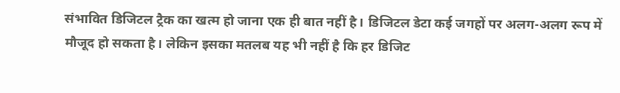संभावित डिजिटल ट्रैक का खत्म हो जाना एक ही बात नहीं है। डिजिटल डेटा कई जगहों पर अलग-अलग रूप में मौजूद हो सकता है। लेकिन इसका मतलब यह भी नहीं है कि हर डिजिट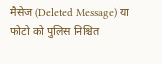मैसेज (Deleted Message) या फोटो को पुलिस निश्चित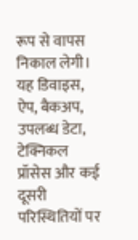रूप से वापस निकाल लेगी। यह डिवाइस, ऐप, बैकअप, उपलब्ध डेटा, टेक्निकल प्रॉसेस और कई दूसरी परिस्थितियों पर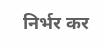निर्भर कर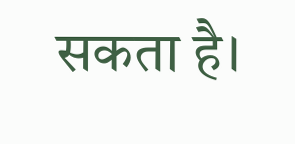सकता है।